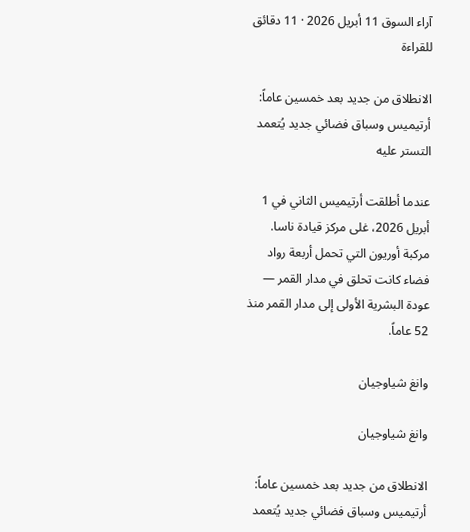آراء السوق 11 أبريل 2026 · 11 دقائق للقراءة

الانطلاق من جديد بعد خمسين عاماً: أرتيميس وسباق فضائي جديد يُتعمد التستر عليه

عندما أطلقت أرتيميس الثاني في 1 أبريل 2026، غلى مركز قيادة ناسا. مركبة أوريون التي تحمل أربعة رواد فضاء كانت تحلق في مدار القمر — عودة البشرية الأولى إلى مدار القمر منذ 52 عاماً.

وانغ شياوجيان

وانغ شياوجيان

الانطلاق من جديد بعد خمسين عاماً: أرتيميس وسباق فضائي جديد يُتعمد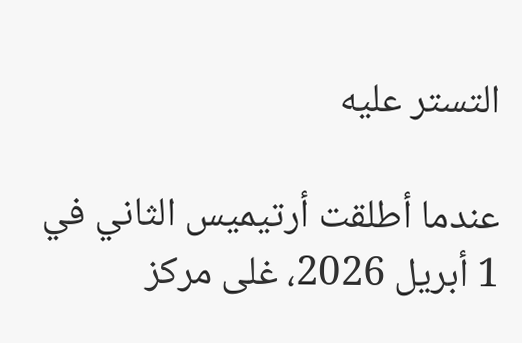التستر عليه

عندما أطلقت أرتيميس الثاني في 1 أبريل 2026، غلى مركز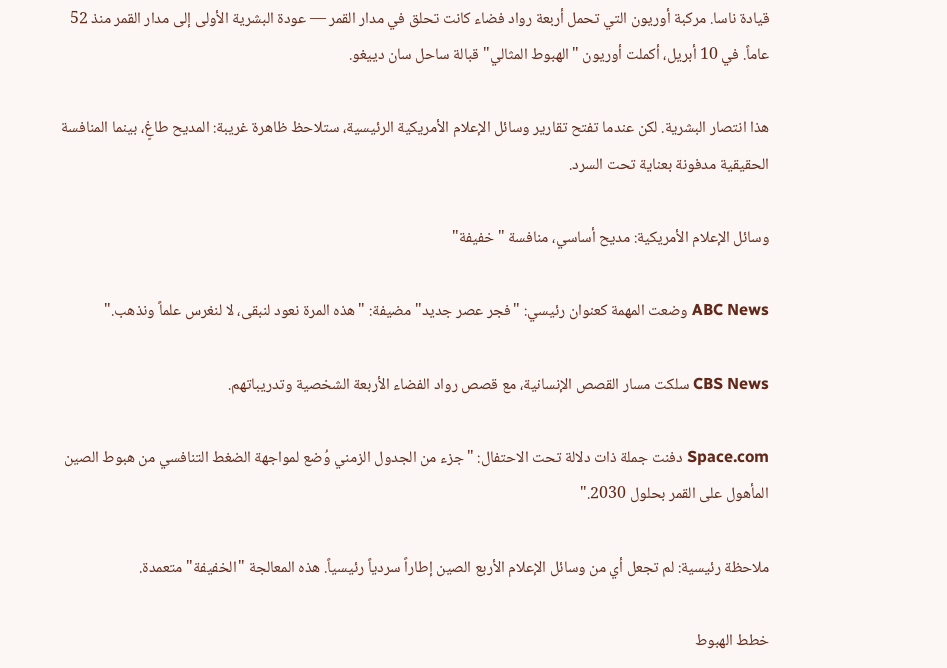قيادة ناسا. مركبة أوريون التي تحمل أربعة رواد فضاء كانت تحلق في مدار القمر — عودة البشرية الأولى إلى مدار القمر منذ 52 عاماً. في 10 أبريل، أكملت أوريون "الهبوط المثالي" قبالة ساحل سان دييغو.

هذا انتصار البشرية. لكن عندما تفتح تقارير وسائل الإعلام الأمريكية الرئيسية، ستلاحظ ظاهرة غريبة: المديح طاغٍ، بينما المنافسة الحقيقية مدفونة بعناية تحت السرد.

وسائل الإعلام الأمريكية: مديح أساسي، منافسة "خفيفة"

ABC News وضعت المهمة كعنوان رئيسي: "فجر عصر جديد" مضيفة: "هذه المرة نعود لنبقى، لا لنغرس علماً ونذهب."

CBS News سلكت مسار القصص الإنسانية، مع قصص رواد الفضاء الأربعة الشخصية وتدريباتهم.

Space.com دفنت جملة ذات دلالة تحت الاحتفال: "جزء من الجدول الزمني وُضع لمواجهة الضغط التنافسي من هبوط الصين المأهول على القمر بحلول 2030."

ملاحظة رئيسية: لم تجعل أي من وسائل الإعلام الأربع الصين إطاراً سردياً رئيسياً. هذه المعالجة "الخفيفة" متعمدة.

خطط الهبوط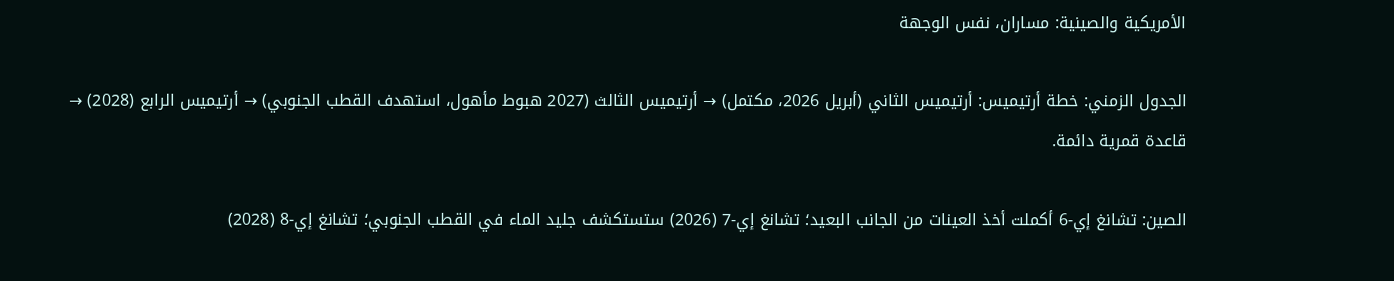الأمريكية والصينية: مساران، نفس الوجهة

الجدول الزمني: خطة أرتيميس: أرتيميس الثاني (أبريل 2026، مكتمل) → أرتيميس الثالث (2027 هبوط مأهول، استهدف القطب الجنوبي) → أرتيميس الرابع (2028) → قاعدة قمرية دائمة.

الصين: تشانغ إي-6 أكملت أخذ العينات من الجانب البعيد؛ تشانغ إي-7 (2026) ستستكشف جليد الماء في القطب الجنوبي؛ تشانغ إي-8 (2028)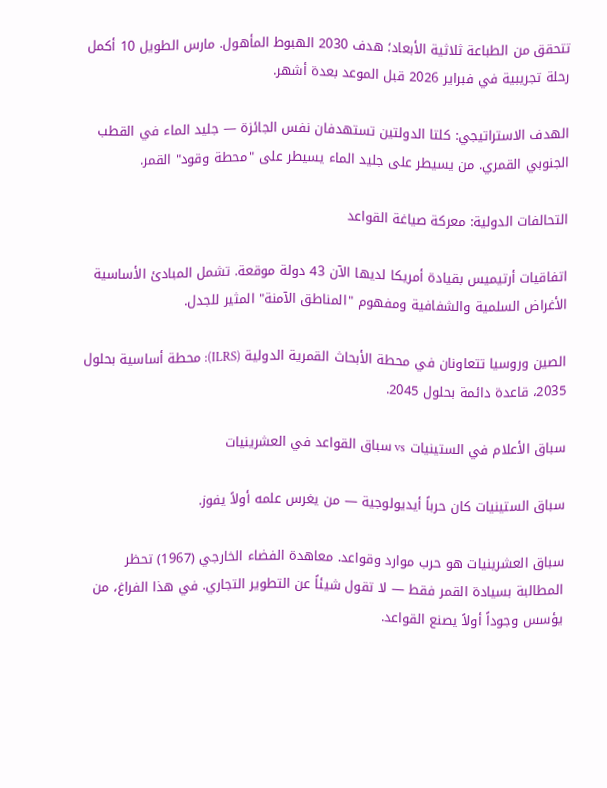تتحقق من الطباعة ثلاثية الأبعاد؛ هدف 2030 الهبوط المأهول. مارس الطويل 10 أكمل رحلة تجريبية في فبراير 2026 قبل الموعد بعدة أشهر.

الهدف الاستراتيجي: كلتا الدولتين تستهدفان نفس الجائزة — جليد الماء في القطب الجنوبي القمري. من يسيطر على جليد الماء يسيطر على "محطة وقود" القمر.

التحالفات الدولية: معركة صياغة القواعد

اتفاقيات أرتيميس بقيادة أمريكا لديها الآن 43 دولة موقعة. تشمل المبادئ الأساسية الأغراض السلمية والشفافية ومفهوم "المناطق الآمنة" المثير للجدل.

الصين وروسيا تتعاونان في محطة الأبحاث القمرية الدولية (ILRS): محطة أساسية بحلول 2035، قاعدة دائمة بحلول 2045.

سباق الأعلام في الستينيات vs سباق القواعد في العشرينيات

سباق الستينيات كان حرباً أيديولوجية — من يغرس علمه أولاً يفوز.

سباق العشرينيات هو حرب موارد وقواعد. معاهدة الفضاء الخارجي (1967) تحظر المطالبة بسيادة القمر فقط — لا تقول شيئاً عن التطوير التجاري. في هذا الفراغ، من يؤسس وجوداً أولاً يصنع القواعد.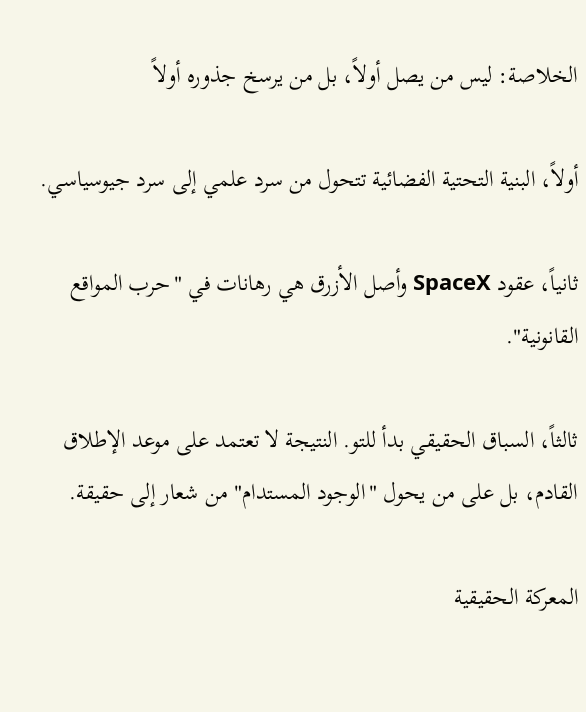الخلاصة: ليس من يصل أولاً، بل من يرسخ جذوره أولاً

أولاً، البنية التحتية الفضائية تتحول من سرد علمي إلى سرد جيوسياسي.

ثانياً، عقود SpaceX وأصل الأزرق هي رهانات في "حرب المواقع القانونية".

ثالثاً، السباق الحقيقي بدأ للتو. النتيجة لا تعتمد على موعد الإطلاق القادم، بل على من يحول "الوجود المستدام" من شعار إلى حقيقة.

المعركة الحقيقية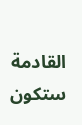القادمة ستكون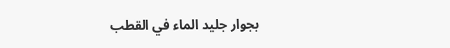بجوار جليد الماء في القطب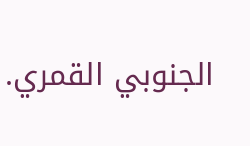الجنوبي القمري.